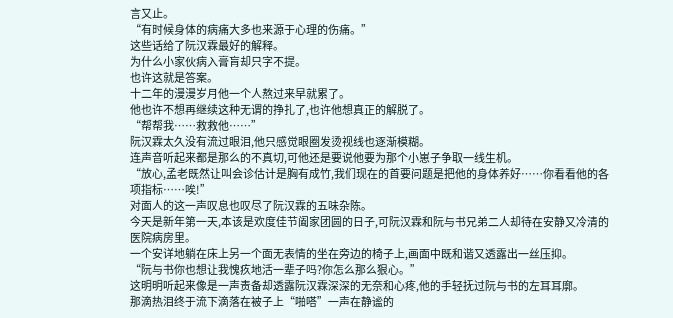言又止。
“有时候身体的病痛大多也来源于心理的伤痛。”
这些话给了阮汉霖最好的解释。
为什么小家伙病入膏肓却只字不提。
也许这就是答案。
十二年的漫漫岁月他一个人熬过来早就累了。
他也许不想再继续这种无谓的挣扎了,也许他想真正的解脱了。
“帮帮我……救救他……”
阮汉霖太久没有流过眼泪,他只感觉眼圈发烫视线也逐渐模糊。
连声音听起来都是那么的不真切,可他还是要说他要为那个小崽子争取一线生机。
“放心,孟老既然让叫会诊估计是胸有成竹,我们现在的首要问题是把他的身体养好……你看看他的各项指标……唉!”
对面人的这一声叹息也叹尽了阮汉霖的五味杂陈。
今天是新年第一天,本该是欢度佳节阖家团圆的日子,可阮汉霖和阮与书兄弟二人却待在安静又冷清的医院病房里。
一个安详地躺在床上另一个面无表情的坐在旁边的椅子上,画面中既和谐又透露出一丝压抑。
“阮与书你也想让我愧疚地活一辈子吗?你怎么那么狠心。”
这明明听起来像是一声责备却透露阮汉霖深深的无奈和心疼,他的手轻抚过阮与书的左耳耳廓。
那滴热泪终于流下滴落在被子上“啪嗒”一声在静谧的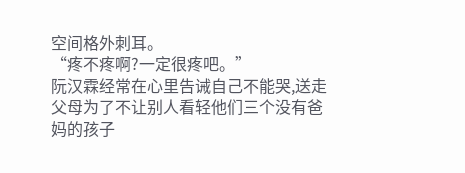空间格外刺耳。
“疼不疼啊?一定很疼吧。”
阮汉霖经常在心里告诫自己不能哭,送走父母为了不让别人看轻他们三个没有爸妈的孩子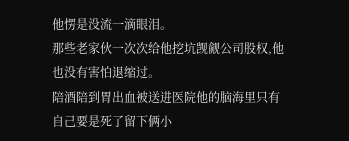他愣是没流一滴眼泪。
那些老家伙一次次给他挖坑觊觎公司股权,他也没有害怕退缩过。
陪酒陪到胃出血被送进医院他的脑海里只有自己要是死了留下俩小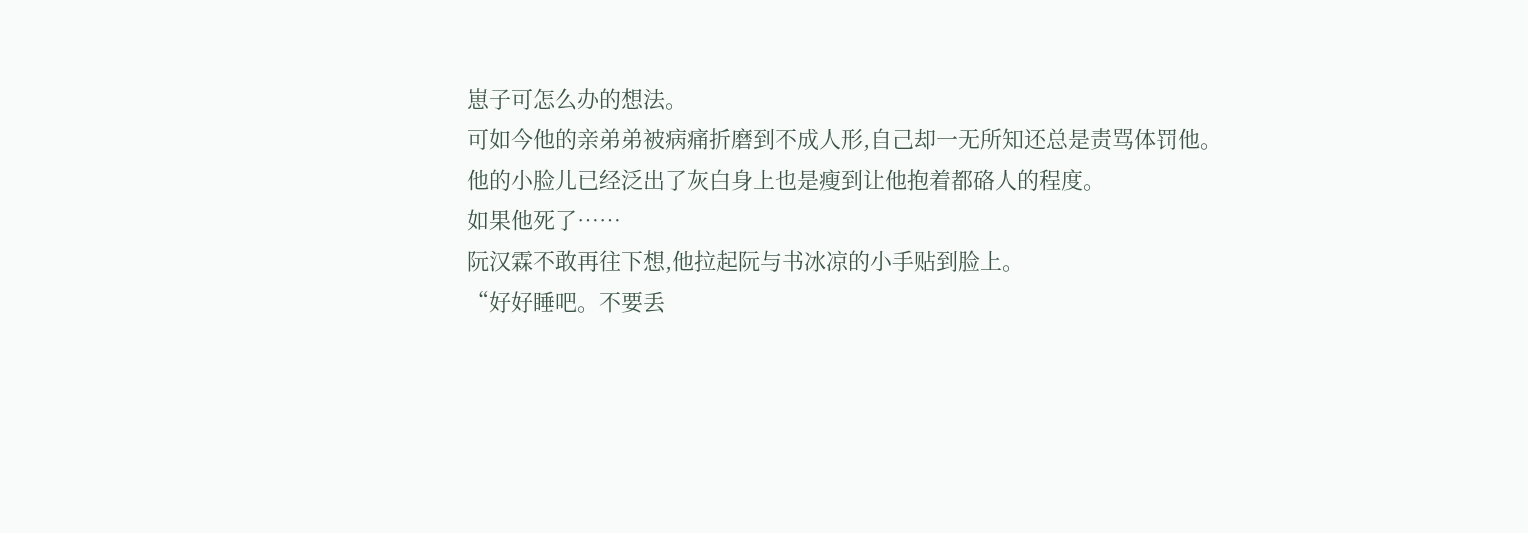崽子可怎么办的想法。
可如今他的亲弟弟被病痛折磨到不成人形,自己却一无所知还总是责骂体罚他。
他的小脸儿已经泛出了灰白身上也是瘦到让他抱着都硌人的程度。
如果他死了……
阮汉霖不敢再往下想,他拉起阮与书冰凉的小手贴到脸上。
“好好睡吧。不要丢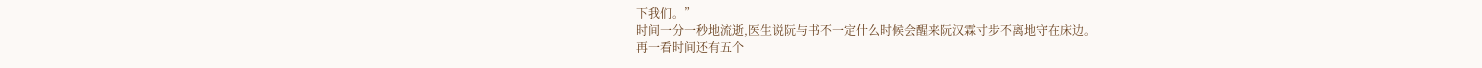下我们。”
时间一分一秒地流逝,医生说阮与书不一定什么时候会醒来阮汉霖寸步不离地守在床边。
再一看时间还有五个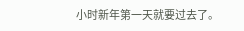小时新年第一天就要过去了。